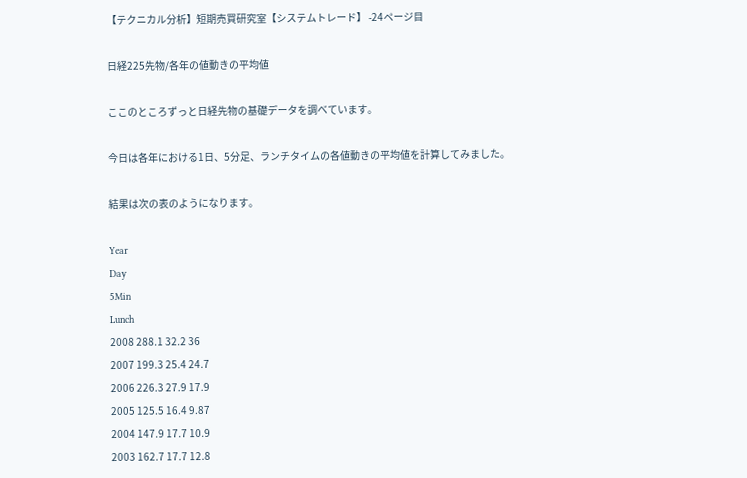【テクニカル分析】短期売買研究室【システムトレード】 -24ページ目

日経225先物/各年の値動きの平均値

ここのところずっと日経先物の基礎データを調べています。

今日は各年における1日、5分足、ランチタイムの各値動きの平均値を計算してみました。

結果は次の表のようになります。

Year
Day
5Min
Lunch
2008 288.1 32.2 36
2007 199.3 25.4 24.7
2006 226.3 27.9 17.9
2005 125.5 16.4 9.87
2004 147.9 17.7 10.9
2003 162.7 17.7 12.8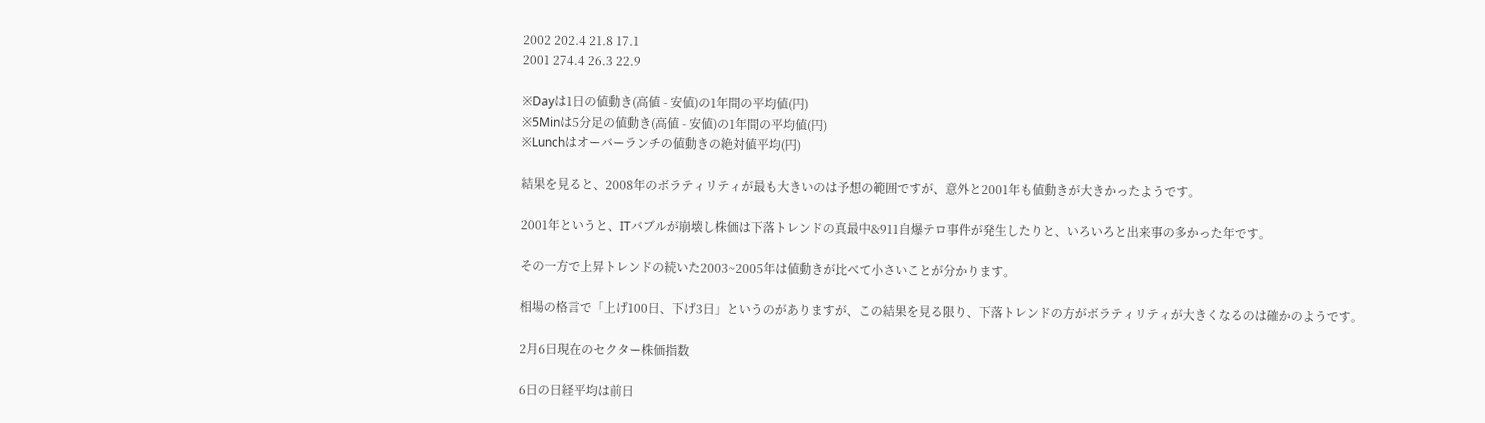2002 202.4 21.8 17.1
2001 274.4 26.3 22.9

※Dayは1日の値動き(高値 - 安値)の1年間の平均値(円)
※5Minは5分足の値動き(高値 - 安値)の1年間の平均値(円)
※Lunchはオーバーランチの値動きの絶対値平均(円)

結果を見ると、2008年のボラティリティが最も大きいのは予想の範囲ですが、意外と2001年も値動きが大きかったようです。

2001年というと、ITバブルが崩壊し株価は下落トレンドの真最中&911自爆テロ事件が発生したりと、いろいろと出来事の多かった年です。

その一方で上昇トレンドの続いた2003~2005年は値動きが比べて小さいことが分かります。

相場の格言で「上げ100日、下げ3日」というのがありますが、この結果を見る限り、下落トレンドの方がボラティリティが大きくなるのは確かのようです。

2月6日現在のセクター株価指数

6日の日経平均は前日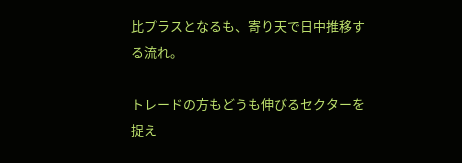比プラスとなるも、寄り天で日中推移する流れ。

トレードの方もどうも伸びるセクターを捉え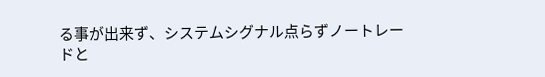る事が出来ず、システムシグナル点らずノートレードと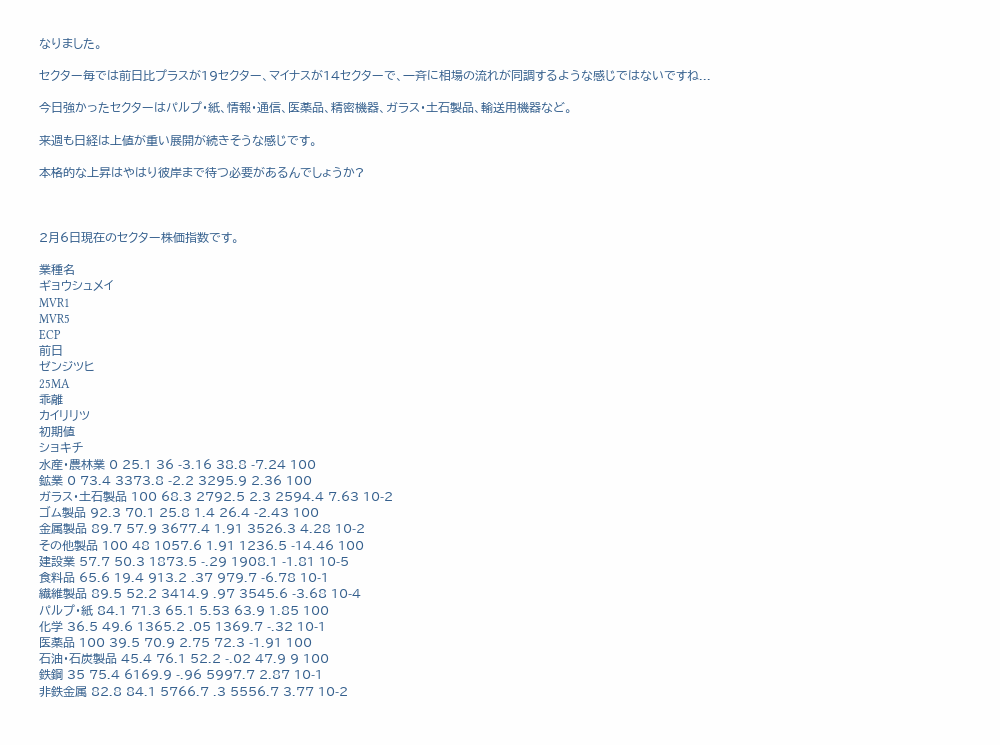なりました。

セクター毎では前日比プラスが19セクター、マイナスが14セクターで、一斉に相場の流れが同調するような感じではないですね...

今日強かったセクターはパルプ・紙、情報・通信、医薬品、精密機器、ガラス・土石製品、輸送用機器など。

来週も日経は上値が重い展開が続きそうな感じです。

本格的な上昇はやはり彼岸まで待つ必要があるんでしょうか?



2月6日現在のセクター株価指数です。

業種名
ギョウシュメイ
MVR1
MVR5
ECP
前日
ゼンジツヒ
25MA
乖離
カイリリツ
初期値
ショキチ
水産・農林業 0 25.1 36 -3.16 38.8 -7.24 100
鉱業 0 73.4 3373.8 -2.2 3295.9 2.36 100
ガラス・土石製品 100 68.3 2792.5 2.3 2594.4 7.63 10-2
ゴム製品 92.3 70.1 25.8 1.4 26.4 -2.43 100
金属製品 89.7 57.9 3677.4 1.91 3526.3 4.28 10-2
その他製品 100 48 1057.6 1.91 1236.5 -14.46 100
建設業 57.7 50.3 1873.5 -.29 1908.1 -1.81 10-5
食料品 65.6 19.4 913.2 .37 979.7 -6.78 10-1
繊維製品 89.5 52.2 3414.9 .97 3545.6 -3.68 10-4
パルプ・紙 84.1 71.3 65.1 5.53 63.9 1.85 100
化学 36.5 49.6 1365.2 .05 1369.7 -.32 10-1
医薬品 100 39.5 70.9 2.75 72.3 -1.91 100
石油・石炭製品 45.4 76.1 52.2 -.02 47.9 9 100
鉄鋼 35 75.4 6169.9 -.96 5997.7 2.87 10-1
非鉄金属 82.8 84.1 5766.7 .3 5556.7 3.77 10-2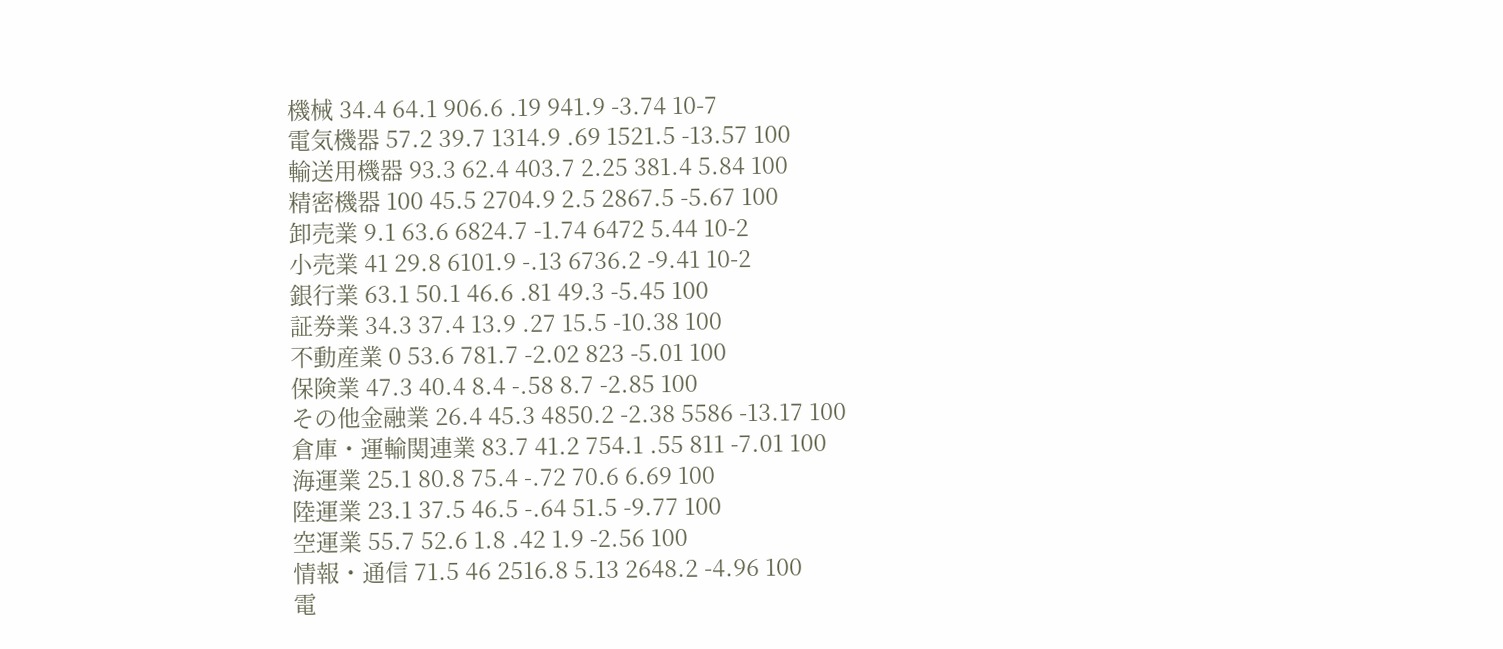機械 34.4 64.1 906.6 .19 941.9 -3.74 10-7
電気機器 57.2 39.7 1314.9 .69 1521.5 -13.57 100
輸送用機器 93.3 62.4 403.7 2.25 381.4 5.84 100
精密機器 100 45.5 2704.9 2.5 2867.5 -5.67 100
卸売業 9.1 63.6 6824.7 -1.74 6472 5.44 10-2
小売業 41 29.8 6101.9 -.13 6736.2 -9.41 10-2
銀行業 63.1 50.1 46.6 .81 49.3 -5.45 100
証券業 34.3 37.4 13.9 .27 15.5 -10.38 100
不動産業 0 53.6 781.7 -2.02 823 -5.01 100
保険業 47.3 40.4 8.4 -.58 8.7 -2.85 100
その他金融業 26.4 45.3 4850.2 -2.38 5586 -13.17 100
倉庫・運輸関連業 83.7 41.2 754.1 .55 811 -7.01 100
海運業 25.1 80.8 75.4 -.72 70.6 6.69 100
陸運業 23.1 37.5 46.5 -.64 51.5 -9.77 100
空運業 55.7 52.6 1.8 .42 1.9 -2.56 100
情報・通信 71.5 46 2516.8 5.13 2648.2 -4.96 100
電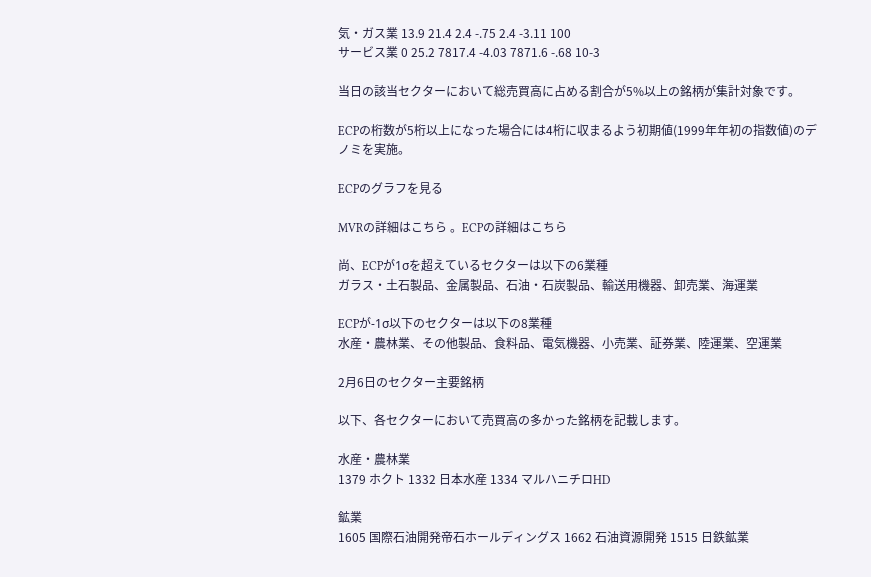気・ガス業 13.9 21.4 2.4 -.75 2.4 -3.11 100
サービス業 0 25.2 7817.4 -4.03 7871.6 -.68 10-3

当日の該当セクターにおいて総売買高に占める割合が5%以上の銘柄が集計対象です。

ECPの桁数が5桁以上になった場合には4桁に収まるよう初期値(1999年年初の指数値)のデノミを実施。

ECPのグラフを見る

MVRの詳細はこちら 。ECPの詳細はこちら

尚、ECPが1σを超えているセクターは以下の6業種
ガラス・土石製品、金属製品、石油・石炭製品、輸送用機器、卸売業、海運業

ECPが-1σ以下のセクターは以下の8業種
水産・農林業、その他製品、食料品、電気機器、小売業、証券業、陸運業、空運業

2月6日のセクター主要銘柄

以下、各セクターにおいて売買高の多かった銘柄を記載します。

水産・農林業
1379 ホクト 1332 日本水産 1334 マルハニチロHD

鉱業
1605 国際石油開発帝石ホールディングス 1662 石油資源開発 1515 日鉄鉱業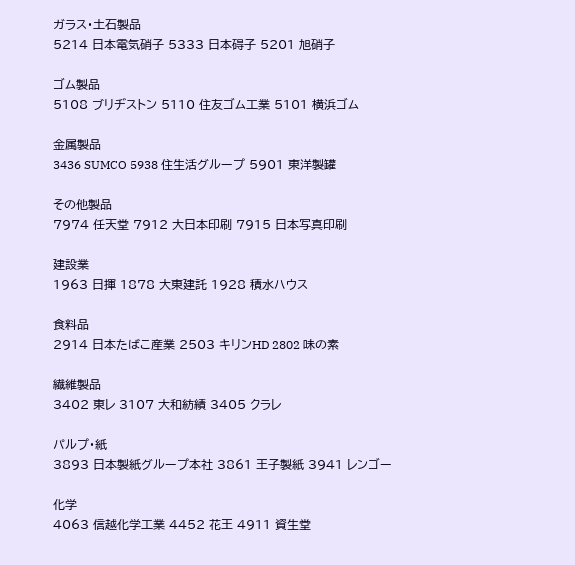ガラス・土石製品
5214 日本電気硝子 5333 日本碍子 5201 旭硝子

ゴム製品
5108 ブリヂストン 5110 住友ゴム工業 5101 横浜ゴム

金属製品
3436 SUMCO 5938 住生活グループ 5901 東洋製罐

その他製品
7974 任天堂 7912 大日本印刷 7915 日本写真印刷

建設業
1963 日揮 1878 大東建託 1928 積水ハウス

食料品
2914 日本たばこ産業 2503 キリンHD 2802 味の素

繊維製品
3402 東レ 3107 大和紡績 3405 クラレ

パルプ・紙
3893 日本製紙グループ本社 3861 王子製紙 3941 レンゴー

化学
4063 信越化学工業 4452 花王 4911 資生堂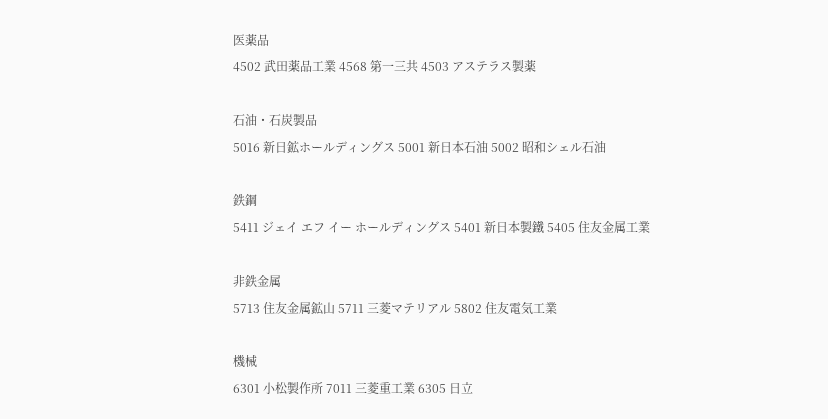医薬品
4502 武田薬品工業 4568 第一三共 4503 アステラス製薬

石油・石炭製品
5016 新日鉱ホールディングス 5001 新日本石油 5002 昭和シェル石油

鉄鋼
5411 ジェイ エフ イー ホールディングス 5401 新日本製鐵 5405 住友金属工業

非鉄金属
5713 住友金属鉱山 5711 三菱マテリアル 5802 住友電気工業

機械
6301 小松製作所 7011 三菱重工業 6305 日立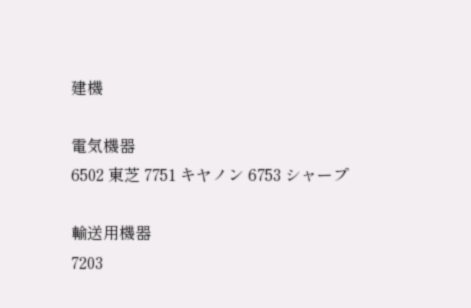建機

電気機器
6502 東芝 7751 キヤノン 6753 シャープ

輸送用機器
7203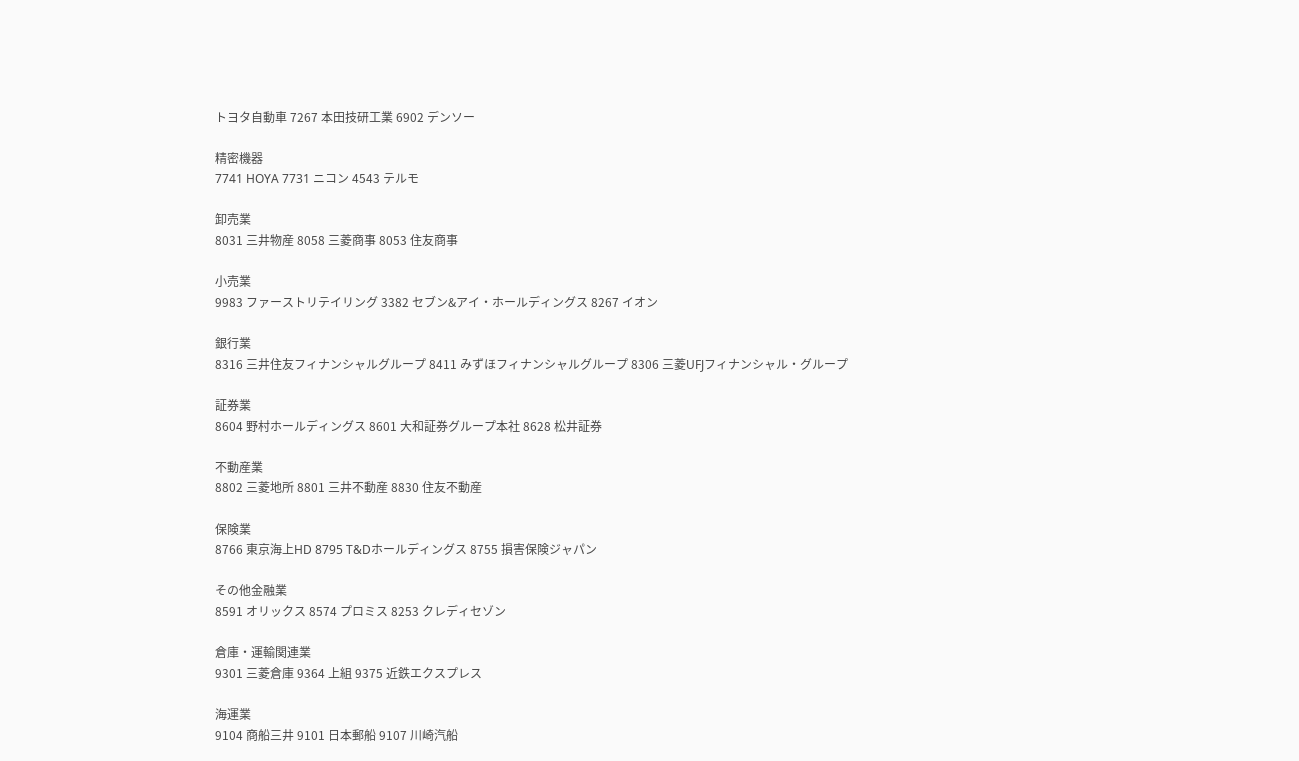トヨタ自動車 7267 本田技研工業 6902 デンソー

精密機器
7741 HOYA 7731 ニコン 4543 テルモ

卸売業
8031 三井物産 8058 三菱商事 8053 住友商事

小売業
9983 ファーストリテイリング 3382 セブン&アイ・ホールディングス 8267 イオン

銀行業
8316 三井住友フィナンシャルグループ 8411 みずほフィナンシャルグループ 8306 三菱UFJフィナンシャル・グループ

証券業
8604 野村ホールディングス 8601 大和証券グループ本社 8628 松井証券

不動産業
8802 三菱地所 8801 三井不動産 8830 住友不動産

保険業
8766 東京海上HD 8795 T&Dホールディングス 8755 損害保険ジャパン

その他金融業
8591 オリックス 8574 プロミス 8253 クレディセゾン

倉庫・運輸関連業
9301 三菱倉庫 9364 上組 9375 近鉄エクスプレス

海運業
9104 商船三井 9101 日本郵船 9107 川崎汽船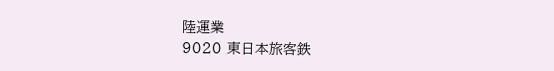陸運業
9020 東日本旅客鉄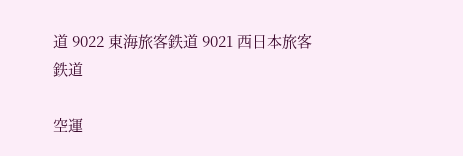道 9022 東海旅客鉄道 9021 西日本旅客鉄道

空運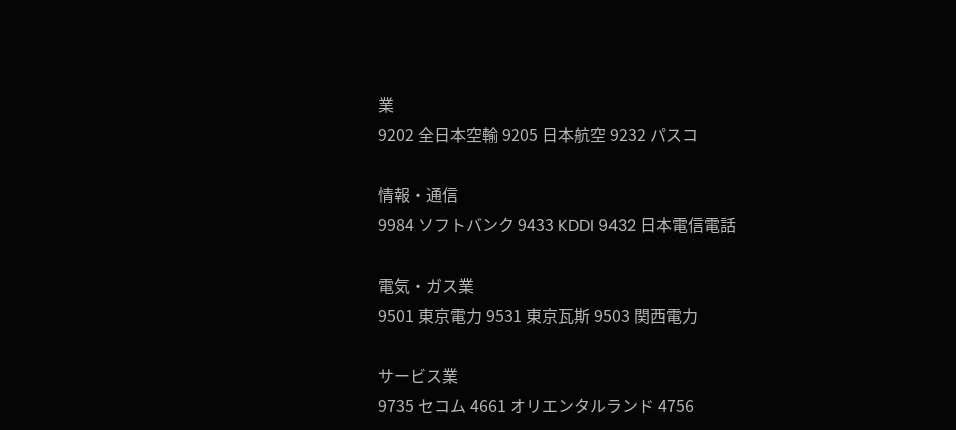業
9202 全日本空輸 9205 日本航空 9232 パスコ

情報・通信
9984 ソフトバンク 9433 KDDI 9432 日本電信電話

電気・ガス業
9501 東京電力 9531 東京瓦斯 9503 関西電力

サービス業
9735 セコム 4661 オリエンタルランド 4756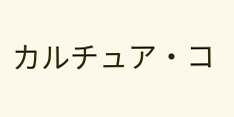カルチュア・コ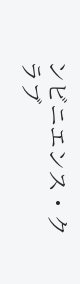ンビニエンス・クラブ